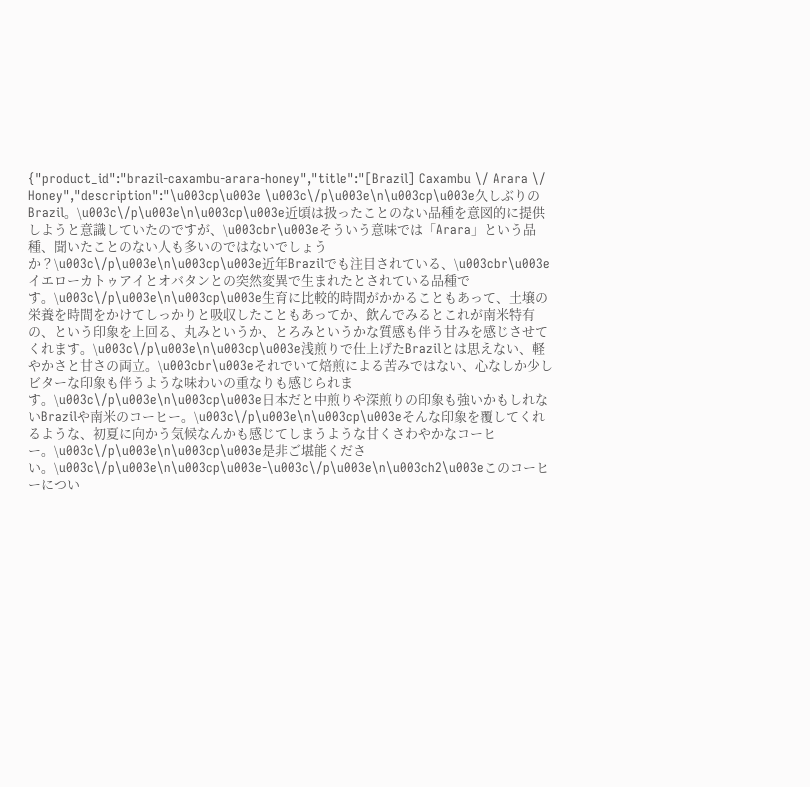{"product_id":"brazil-caxambu-arara-honey","title":"[Brazil] Caxambu \/ Arara \/ Honey","description":"\u003cp\u003e \u003c\/p\u003e\n\u003cp\u003e久しぶりのBrazil。\u003c\/p\u003e\n\u003cp\u003e近頃は扱ったことのない品種を意図的に提供しようと意識していたのですが、\u003cbr\u003eそういう意味では「Arara」という品種、聞いたことのない人も多いのではないでしょうか？\u003c\/p\u003e\n\u003cp\u003e近年Brazilでも注目されている、\u003cbr\u003eイエローカトゥアイとオバタンとの突然変異で生まれたとされている品種です。\u003c\/p\u003e\n\u003cp\u003e生育に比較的時間がかかることもあって、土壌の栄養を時間をかけてしっかりと吸収したこともあってか、飲んでみるとこれが南米特有の、という印象を上回る、丸みというか、とろみというかな質感も伴う甘みを感じさせてくれます。\u003c\/p\u003e\n\u003cp\u003e浅煎りで仕上げたBrazilとは思えない、軽やかさと甘さの両立。\u003cbr\u003eそれでいて焙煎による苦みではない、心なしか少しビターな印象も伴うような味わいの重なりも感じられます。\u003c\/p\u003e\n\u003cp\u003e日本だと中煎りや深煎りの印象も強いかもしれないBrazilや南米のコーヒー。\u003c\/p\u003e\n\u003cp\u003eそんな印象を覆してくれるような、初夏に向かう気候なんかも感じてしまうような甘くさわやかなコーヒー。\u003c\/p\u003e\n\u003cp\u003e是非ご堪能ください。\u003c\/p\u003e\n\u003cp\u003e-\u003c\/p\u003e\n\u003ch2\u003eこのコーヒーについ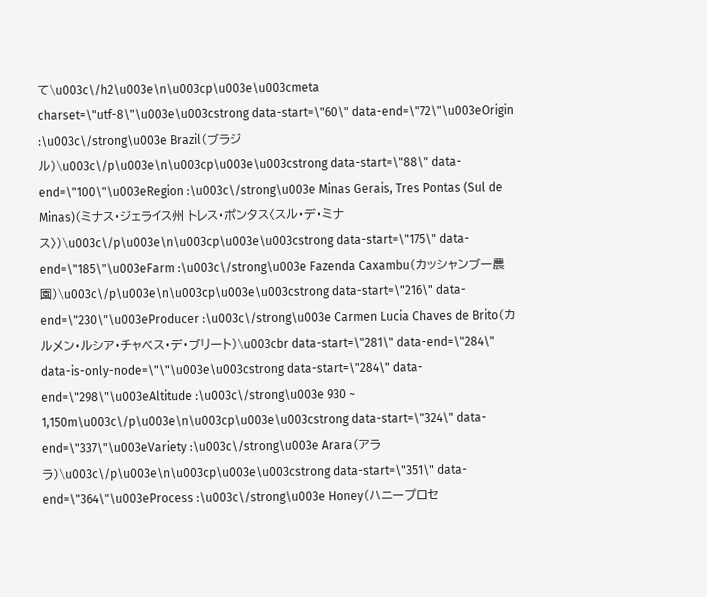て\u003c\/h2\u003e\n\u003cp\u003e\u003cmeta charset=\"utf-8\"\u003e\u003cstrong data-start=\"60\" data-end=\"72\"\u003eOrigin :\u003c\/strong\u003e Brazil（ブラジル）\u003c\/p\u003e\n\u003cp\u003e\u003cstrong data-start=\"88\" data-end=\"100\"\u003eRegion :\u003c\/strong\u003e Minas Gerais, Tres Pontas (Sul de Minas)（ミナス・ジェライス州 トレス・ポンタス〈スル・デ・ミナス〉）\u003c\/p\u003e\n\u003cp\u003e\u003cstrong data-start=\"175\" data-end=\"185\"\u003eFarm :\u003c\/strong\u003e Fazenda Caxambu（カッシャンブー農園）\u003c\/p\u003e\n\u003cp\u003e\u003cstrong data-start=\"216\" data-end=\"230\"\u003eProducer :\u003c\/strong\u003e Carmen Lucia Chaves de Brito（カルメン・ルシア・チャベス・デ・ブリート）\u003cbr data-start=\"281\" data-end=\"284\" data-is-only-node=\"\"\u003e\u003cstrong data-start=\"284\" data-end=\"298\"\u003eAltitude :\u003c\/strong\u003e 930 ~ 1,150m\u003c\/p\u003e\n\u003cp\u003e\u003cstrong data-start=\"324\" data-end=\"337\"\u003eVariety :\u003c\/strong\u003e Arara（アララ）\u003c\/p\u003e\n\u003cp\u003e\u003cstrong data-start=\"351\" data-end=\"364\"\u003eProcess :\u003c\/strong\u003e Honey（ハニープロセ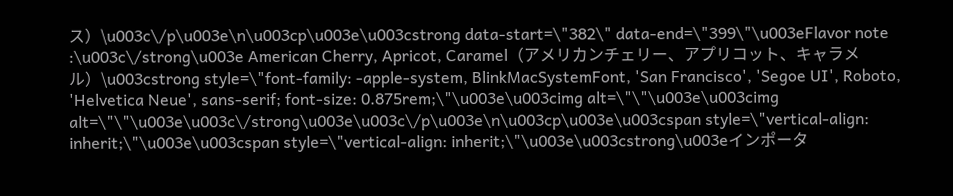ス）\u003c\/p\u003e\n\u003cp\u003e\u003cstrong data-start=\"382\" data-end=\"399\"\u003eFlavor note :\u003c\/strong\u003e American Cherry, Apricot, Caramel（アメリカンチェリー、アプリコット、キャラメル）\u003cstrong style=\"font-family: -apple-system, BlinkMacSystemFont, 'San Francisco', 'Segoe UI', Roboto, 'Helvetica Neue', sans-serif; font-size: 0.875rem;\"\u003e\u003cimg alt=\"\"\u003e\u003cimg alt=\"\"\u003e\u003c\/strong\u003e\u003c\/p\u003e\n\u003cp\u003e\u003cspan style=\"vertical-align: inherit;\"\u003e\u003cspan style=\"vertical-align: inherit;\"\u003e\u003cstrong\u003eインポータ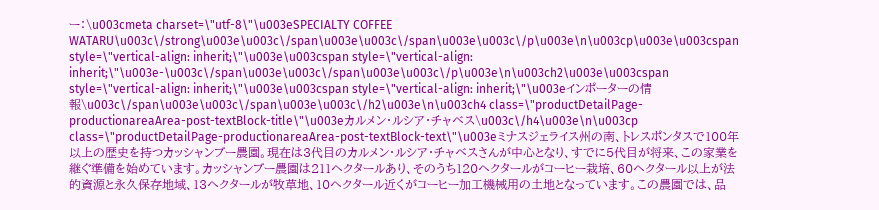ー：\u003cmeta charset=\"utf-8\"\u003eSPECIALTY COFFEE WATARU\u003c\/strong\u003e\u003c\/span\u003e\u003c\/span\u003e\u003c\/p\u003e\n\u003cp\u003e\u003cspan style=\"vertical-align: inherit;\"\u003e\u003cspan style=\"vertical-align: inherit;\"\u003e-\u003c\/span\u003e\u003c\/span\u003e\u003c\/p\u003e\n\u003ch2\u003e\u003cspan style=\"vertical-align: inherit;\"\u003e\u003cspan style=\"vertical-align: inherit;\"\u003eインポーターの情報\u003c\/span\u003e\u003c\/span\u003e\u003c\/h2\u003e\n\u003ch4 class=\"productDetailPage-productionareaArea-post-textBlock-title\"\u003eカルメン・ルシア・チャベス\u003c\/h4\u003e\n\u003cp class=\"productDetailPage-productionareaArea-post-textBlock-text\"\u003eミナスジェライス州の南、トレスポンタスで100年以上の歴史を持つカッシャンブー農園。現在は3代目のカルメン・ルシア・チャベスさんが中心となり、すでに5代目が将来、この家業を継ぐ準備を始めています。カッシャンブー農園は211ヘクタールあり、そのうち120ヘクタールがコーヒー栽培、60ヘクタール以上が法的資源と永久保存地域、13ヘクタールが牧草地、10ヘクタール近くがコーヒー加工機械用の土地となっています。この農園では、品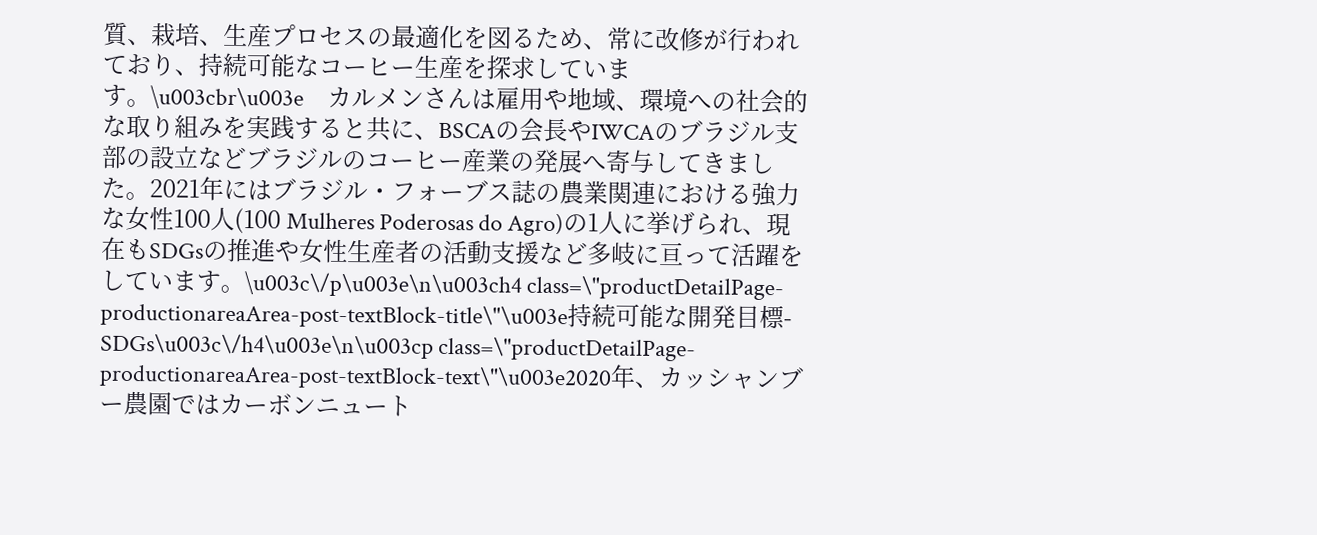質、栽培、生産プロセスの最適化を図るため、常に改修が行われており、持続可能なコーヒー生産を探求しています。\u003cbr\u003e　カルメンさんは雇用や地域、環境への社会的な取り組みを実践すると共に、BSCAの会長やIWCAのブラジル支部の設立などブラジルのコーヒー産業の発展へ寄与してきました。2021年にはブラジル・フォーブス誌の農業関連における強力な女性100人(100 Mulheres Poderosas do Agro)の1人に挙げられ、現在もSDGsの推進や女性生産者の活動支援など多岐に亘って活躍をしています。\u003c\/p\u003e\n\u003ch4 class=\"productDetailPage-productionareaArea-post-textBlock-title\"\u003e持続可能な開発目標-SDGs\u003c\/h4\u003e\n\u003cp class=\"productDetailPage-productionareaArea-post-textBlock-text\"\u003e2020年、カッシャンブー農園ではカーボンニュート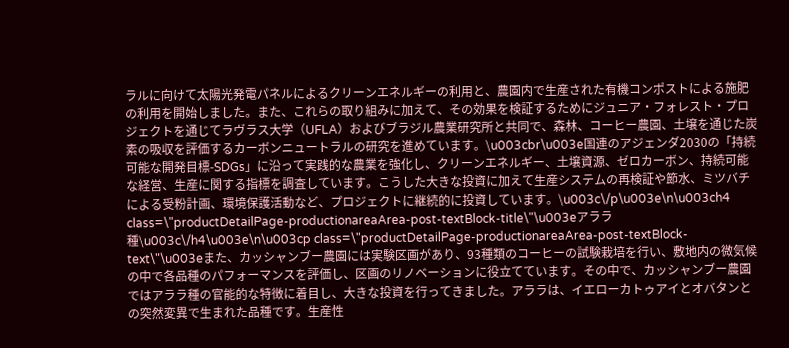ラルに向けて太陽光発電パネルによるクリーンエネルギーの利用と、農園内で生産された有機コンポストによる施肥の利用を開始しました。また、これらの取り組みに加えて、その効果を検証するためにジュニア・フォレスト・プロジェクトを通じてラヴラス大学（UFLA）およびブラジル農業研究所と共同で、森林、コーヒー農園、土壌を通じた炭素の吸収を評価するカーボンニュートラルの研究を進めています。\u003cbr\u003e国連のアジェンダ2030の「持続可能な開発目標-SDGs」に沿って実践的な農業を強化し、クリーンエネルギー、土壌資源、ゼロカーボン、持続可能な経営、生産に関する指標を調査しています。こうした大きな投資に加えて生産システムの再検証や節水、ミツバチによる受粉計画、環境保護活動など、プロジェクトに継続的に投資しています。\u003c\/p\u003e\n\u003ch4 class=\"productDetailPage-productionareaArea-post-textBlock-title\"\u003eアララ種\u003c\/h4\u003e\n\u003cp class=\"productDetailPage-productionareaArea-post-textBlock-text\"\u003eまた、カッシャンブー農園には実験区画があり、93種類のコーヒーの試験栽培を行い、敷地内の微気候の中で各品種のパフォーマンスを評価し、区画のリノベーションに役立てています。その中で、カッシャンブー農園ではアララ種の官能的な特徴に着目し、大きな投資を行ってきました。アララは、イエローカトゥアイとオバタンとの突然変異で生まれた品種です。生産性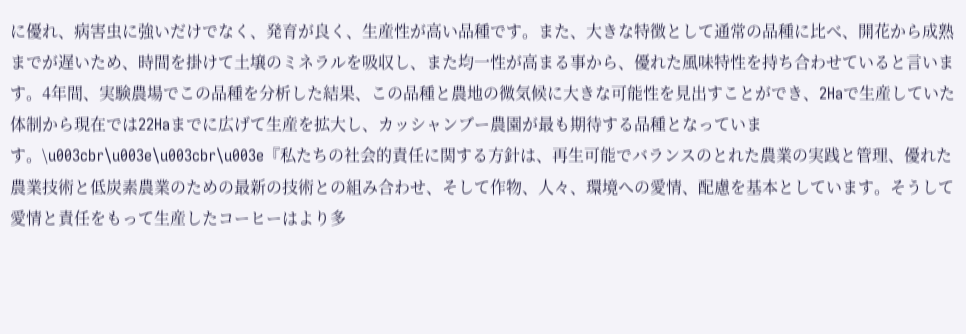に優れ、病害虫に強いだけでなく、発育が良く、生産性が高い品種です。また、大きな特徴として通常の品種に比べ、開花から成熟までが遅いため、時間を掛けて土壌のミネラルを吸収し、また均一性が高まる事から、優れた風味特性を持ち合わせていると言います。4年間、実験農場でこの品種を分析した結果、この品種と農地の微気候に大きな可能性を見出すことができ、2Haで生産していた体制から現在では22Haまでに広げて生産を拡大し、カッシャンブー農園が最も期待する品種となっています。\u003cbr\u003e\u003cbr\u003e『私たちの社会的責任に関する方針は、再生可能でバランスのとれた農業の実践と管理、優れた農業技術と低炭素農業のための最新の技術との組み合わせ、そして作物、人々、環境への愛情、配慮を基本としています。そうして愛情と責任をもって生産したコーヒーはより多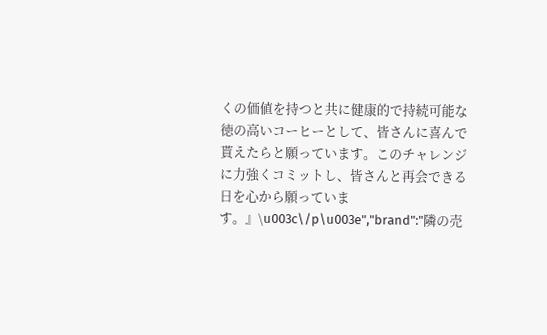くの価値を持つと共に健康的で持続可能な徳の高いコーヒーとして、皆さんに喜んで貰えたらと願っています。このチャレンジに力強くコミットし、皆さんと再会できる日を心から願っています。』\u003c\/p\u003e","brand":"隣の売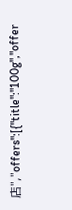店","offers":[{"title":"100g","offer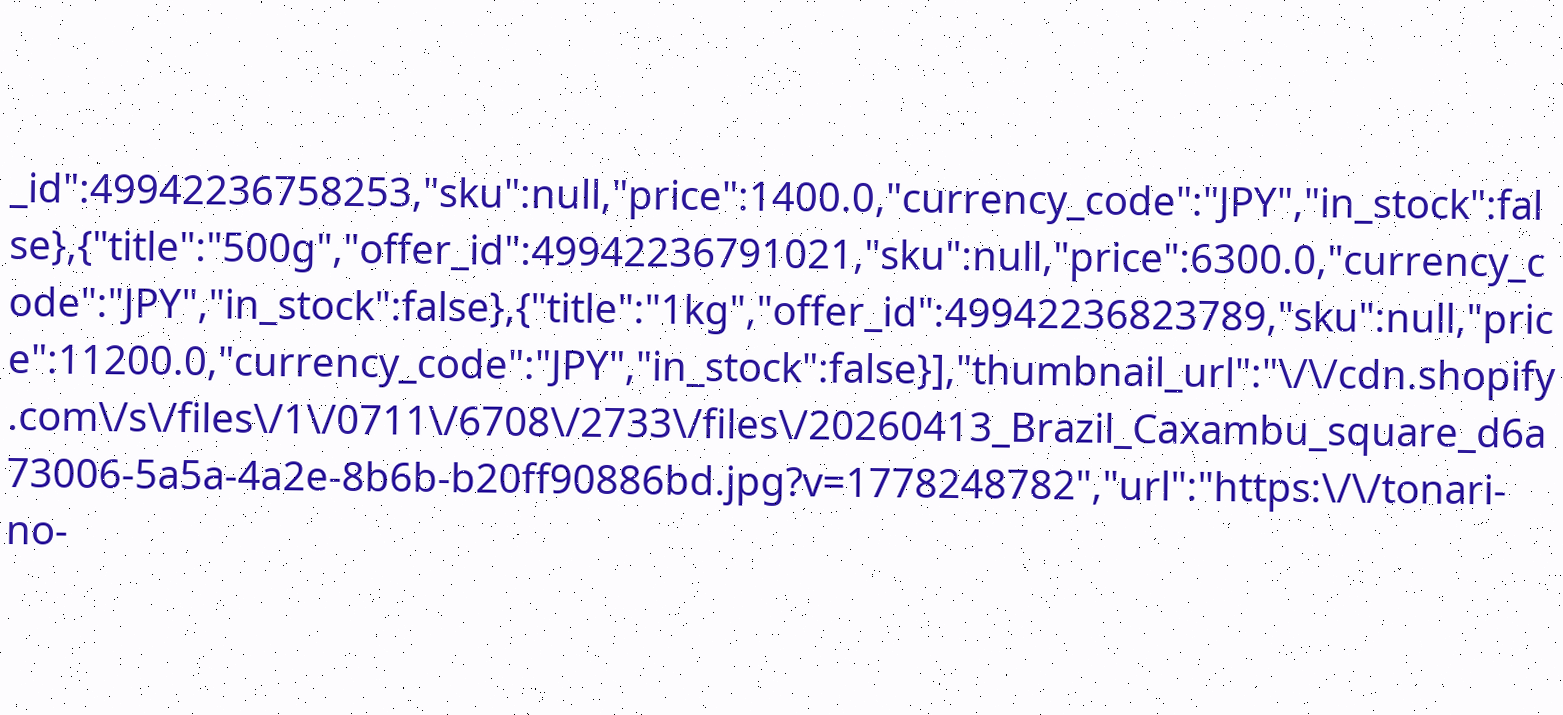_id":49942236758253,"sku":null,"price":1400.0,"currency_code":"JPY","in_stock":false},{"title":"500g","offer_id":49942236791021,"sku":null,"price":6300.0,"currency_code":"JPY","in_stock":false},{"title":"1kg","offer_id":49942236823789,"sku":null,"price":11200.0,"currency_code":"JPY","in_stock":false}],"thumbnail_url":"\/\/cdn.shopify.com\/s\/files\/1\/0711\/6708\/2733\/files\/20260413_Brazil_Caxambu_square_d6a73006-5a5a-4a2e-8b6b-b20ff90886bd.jpg?v=1778248782","url":"https:\/\/tonari-no-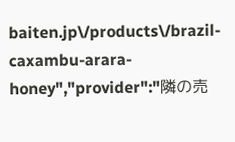baiten.jp\/products\/brazil-caxambu-arara-honey","provider":"隣の売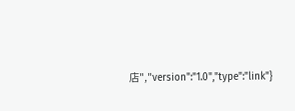店","version":"1.0","type":"link"}